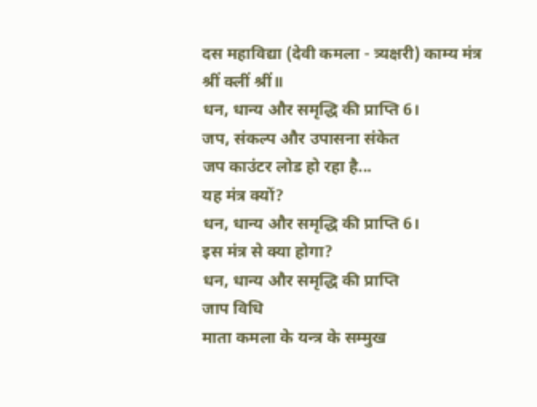दस महाविद्या (देवी कमला - त्र्यक्षरी) काम्य मंत्र
श्रीं क्लीं श्रीं॥
धन, धान्य और समृद्धि की प्राप्ति 6।
जप, संकल्प और उपासना संकेत
जप काउंटर लोड हो रहा है...
यह मंत्र क्यों?
धन, धान्य और समृद्धि की प्राप्ति 6।
इस मंत्र से क्या होगा?
धन, धान्य और समृद्धि की प्राप्ति
जाप विधि
माता कमला के यन्त्र के सम्मुख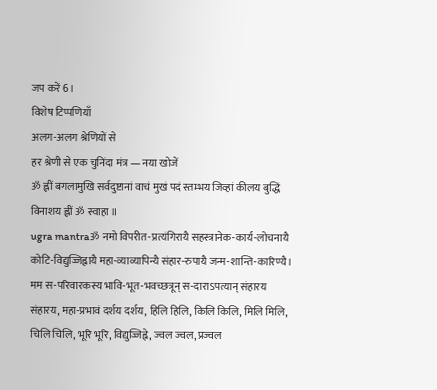जप करें 6।
विशेष टिप्पणियाँ
अलग-अलग श्रेणियों से
हर श्रेणी से एक चुनिंदा मंत्र — नया खोजें
ॐ ह्लीं बगलामुखि सर्वदुष्टानां वाचं मुखं पदं स्तम्भय जिव्हां कीलय बुद्धिं विनाशय ह्लीं ॐ स्वाहा ॥
ugra mantraॐ नमो विपरीत-प्रत्यंगिरायै सहस्त्रानेक-कार्य-लोचनायै कोटि-विद्युज्जिह्वायै महा-व्याव्यापिन्यै संहार-रुपायै जन्म-शान्ति-कारिण्यै। मम स-परिवारकस्य भावि-भूत-भवच्छत्रून् स-दाराऽपत्यान् संहारय संहारय, महा-प्रभावं दर्शय दर्शय, हिलि हिलि, किलि किलि, मिलि मिलि, चिलि चिलि, भूरि भूरि, विद्युज्जिह्वे, ज्वल ज्वल, प्रज्वल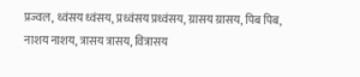प्रज्वल, ध्वंसय ध्वंसय, प्रध्वंसय प्रध्वंसय, ग्रासय ग्रासय, पिब पिब, नाशय नाशय, त्रासय त्रासय, वित्रासय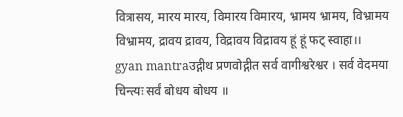वित्रासय, मारय मारय, विमारय विमारय, भ्रामय भ्रामय, विभ्रामय विभ्रामय, द्रावय द्रावय, विद्रावय विद्रावय हूं हूं फट् स्वाहा।।
gyan mantraउद्गीथ प्रणवोद्गीत सर्व वागीश्वरेश्वर । सर्व वेदमया चिन्त्यः सर्वं बोधय बोधय ॥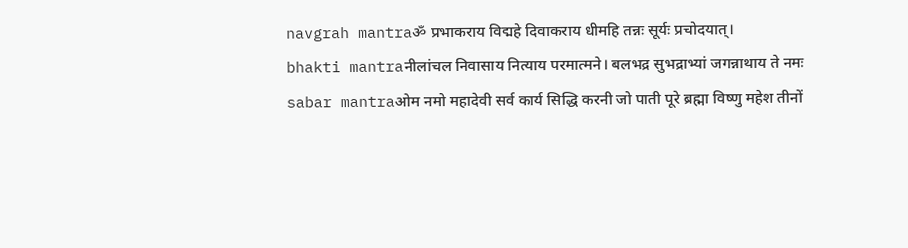navgrah mantraॐ प्रभाकराय विद्महे दिवाकराय धीमहि तन्नः सूर्यः प्रचोदयात्।
bhakti mantraनीलांचल निवासाय नित्याय परमात्मने। बलभद्र सुभद्राभ्यां जगन्नाथाय ते नमः
sabar mantraओम नमो महादेवी सर्व कार्य सिद्धि करनी जो पाती पूरे ब्रह्मा विष्णु महेश तीनों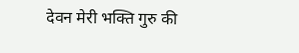देवन मेरी भक्ति गुरु की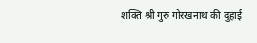शक्ति श्री गुरु गोरखनाथ की दुहाई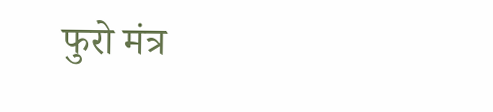फुरो मंत्र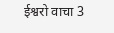ईश्वरो वाचा 3